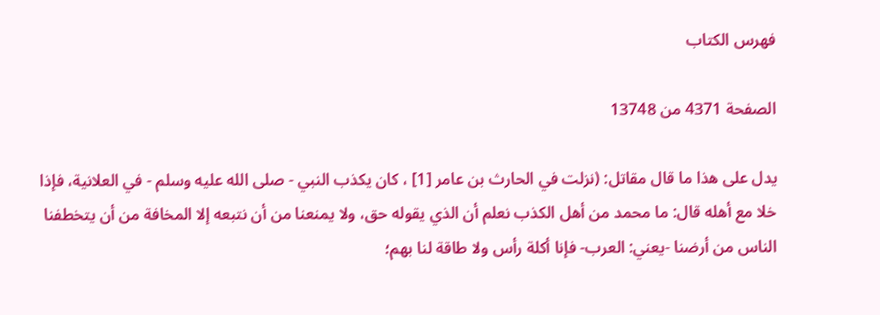فهرس الكتاب

الصفحة 4371 من 13748

يدل على هذا ما قال مقاتل: (نزلت في الحارث بن عامر [1] ، كان يكذب النبي - صلى الله عليه وسلم - في العلانية، فإذا خلا مع أهله قال: ما محمد من أهل الكذب نعلم أن الذي يقوله حق، ولا يمنعنا من أن نتبعه إلا المخافة من أن يتخطفنا الناس من أرضنا -يعني: العرب- فإنا أكلة رأس ولا طاقة لنا بهم؛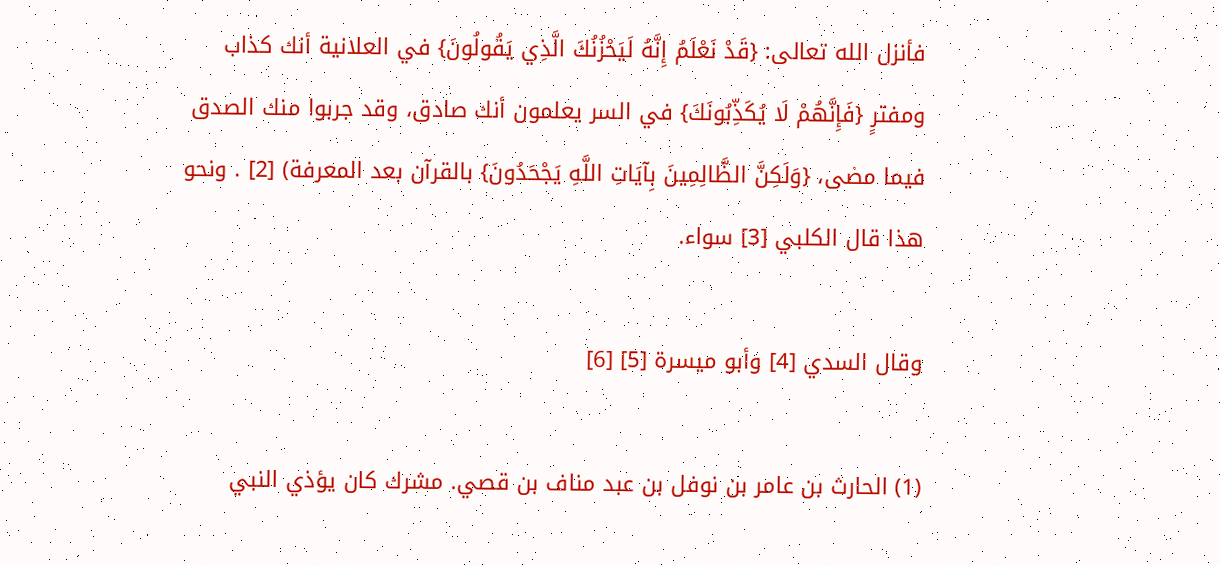فأنزل الله تعالى: {قَدْ نَعْلَمُ إِنَّهُ لَيَحْزُنُكَ الَّذِي يَقُولُونَ} في العلانية أنك كذاب ومفترٍ {فَإِنَّهُمْ لَا يُكَذِّبُونَكَ} في السر يعلمون أنك صادق، وقد جربوا منك الصدق فيما مضى، {وَلَكِنَّ الظَّالِمِينَ بِآيَاتِ اللَّهِ يَجْحَدُونَ} بالقرآن بعد المعرفة) [2] . ونحو هذا قال الكلبي [3] سواء.

وقال السدي [4] وأبو ميسرة [5] [6]

(1) الحارث بن عامر بن نوفل بن عبد مناف بن قصي. مشرك كان يؤذي النبي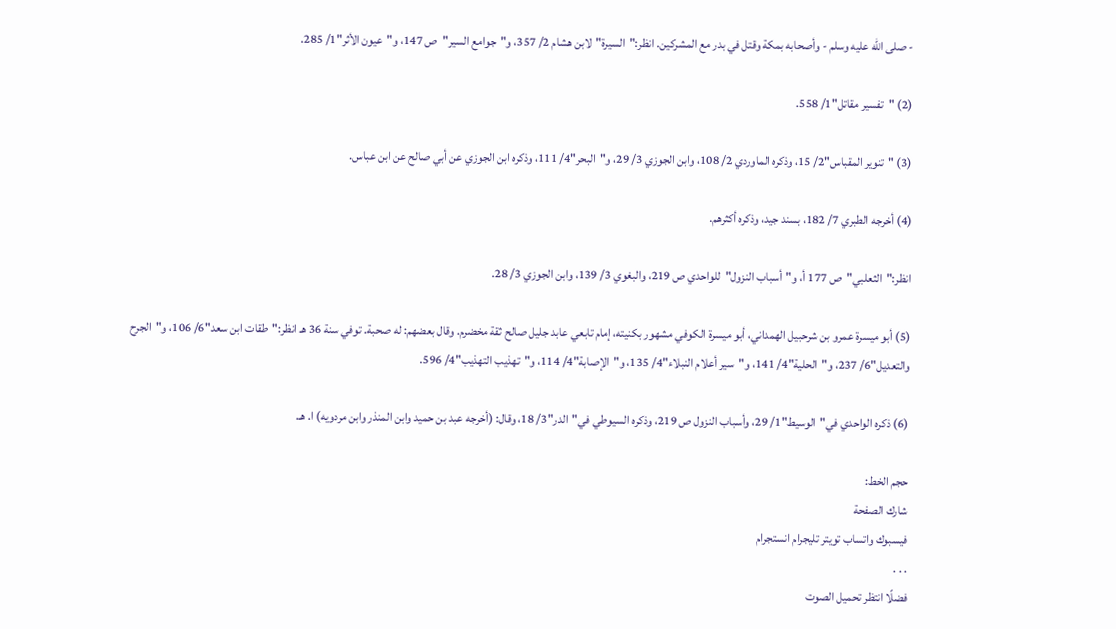- صلى الله عليه وسلم - وأصحابه بمكة وقتل في بدر مع المشركين. انظر:"السيرة"لابن هشام 2/ 357، و"جوامع السير"ص 147، و"عيون الأثر"1/ 285.

(2) "تفسير مقاتل"1/ 558.

(3) "تنوير المقباس"2/ 15، وذكره الماوردي 2/ 108، وابن الجوزي 3/ 29، و"البحر"4/ 111، وذكره ابن الجوزي عن أبي صالح عن ابن عباس.

(4) أخرجه الطبري 7/ 182، بسند جيد، وذكره أكثرهم.

انظر:"الثعلبي"ص 177 أ، و"أسباب النزول"للواحدي ص 219، والبغوي 3/ 139، وابن الجوزي 3/ 28.

(5) أبو ميسرة عمرو بن شرحبيل الهمداني، أبو ميسرة الكوفي مشهور بكنيته، إمام تابعي عابد جليل صالح ثقة مخضرم. وقال بعضهم: له صحبة. توفي سنة 36 هـ انظر:"طقات ابن سعد"6/ 106، و"الجرح والتعديل"6/ 237، و"الحلية"4/ 141، و"سير أعلام النبلاء"4/ 135، و"الإصابة"4/ 114، و"تهذيب التهذيب"4/ 596.

(6) ذكره الواحدي في"الوسيط"1/ 29، وأسباب النزول ص 219، وذكره السيوطي في"الدر"3/ 18، وقال: (أخرجه عبد بن حميد وابن المنذر وابن مردويه) ا. هـ.

حجم الخط:
شارك الصفحة
فيسبوك واتساب تويتر تليجرام انستجرام
. . .
فضلًا انتظر تحميل الصوت